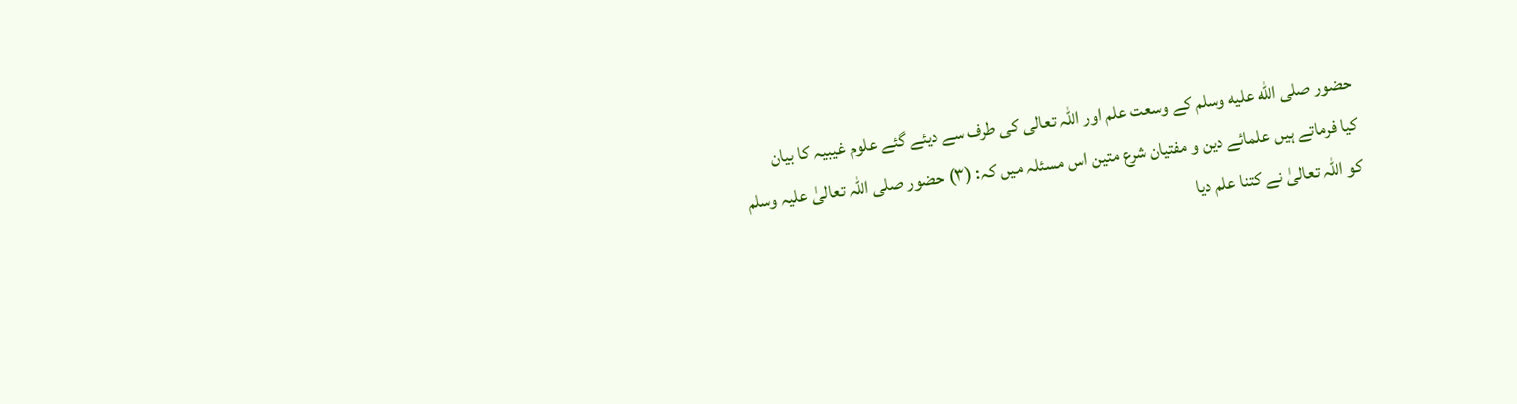حضور صلى الله عليه وسلم کے وسعت علم اور اللہ تعالی کی طرف سے دیئے گئے علوم غیبیہ کا بیان
کیا فرماتے ہیں علمائے دین و مفتیان شرع متین اس مسئلہ میں کہ: (۳) حضور صلی اللہ تعالیٰ علیہ وسلم کو اللہ تعالیٰ نے کتنا علم دیا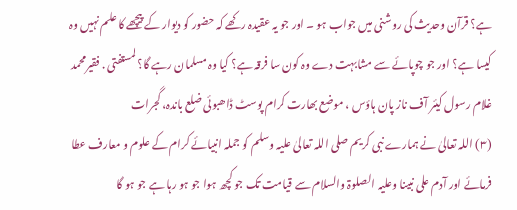ہے؟ قرآن وحدیث کی روشنی میں جواب ہو ۔ اور جو یہ عقیدہ رکھے کہ حضور کو دیوار کے پیچھے کا علم نہیں وہ کیسا ہے؟ اور جو چوپائے سے مشابہت دے وہ کون سا فرقہ ہے؟ کیا وہ مسلمان رہے گا؟ لمستفتی . فقیرمحمد غلام رسول کیئر آف ناز پان ہاؤس ، موضع بھارت کرام پوسٹ ڈاھبوئی ضلع باندہ، گجرات
(۳) اللہ تعالیٰ نے ہمارے نبی کریم صلی اللہ تعالیٰ علیہ وسلم کو جملہ انبیائے کرام کے علوم و معارف عطا فرمائے اور آدم علی نبینا وعلیہ الصلوۃ والسلام سے قیامت تک جو کچھ ہوا جو ہو رہا ہے جو ہو گا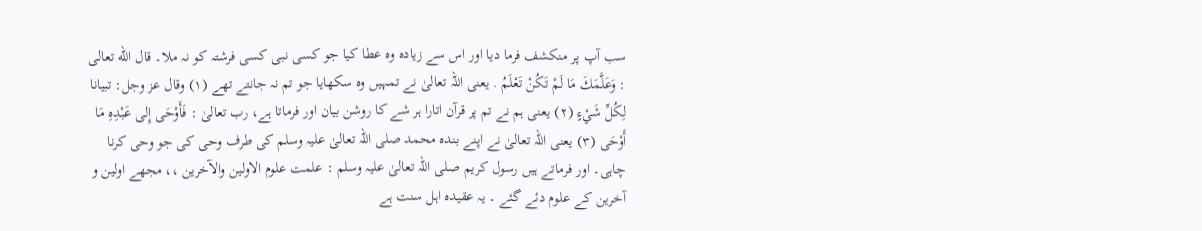سب آپ پر منکشف فرما دیا اور اس سے زیادہ وہ عطا کیا جو کسی نبی کسی فرشتہ کو نہ ملا۔ قال الله تعالى : وَعَلَّمَكَ مَا لَمْ تَكُنْ تَعْلَمُ . یعنی اللہ تعالیٰ نے تمہیں وہ سکھایا جو تم نہ جانتے تھے (۱) وقال عز وجل: تبیانا لِكُلِّ شَيْءٍ (٢) یعنی ہم نے تم پر قرآن اتارا ہر شے کا روشن بیان اور فرماتا ہے، رب تعالیٰ : فَأَوْحَى إِلى عَبْدِهِ مَا أَوْحَى (۳) یعنی اللہ تعالیٰ نے اپنے بندہ محمد صلی اللہ تعالیٰ علیہ وسلم کی طرف وحی کی جو وحی کرنا چاہی۔ اور فرماتے ہیں رسول کریم صلی اللہ تعالیٰ علیہ وسلم : علمت علوم الاولين والآخرين ،، مجھے اولین و آخرین کے علوم دئے گئے ۔ یہ عقیدہ اہل سنت ہے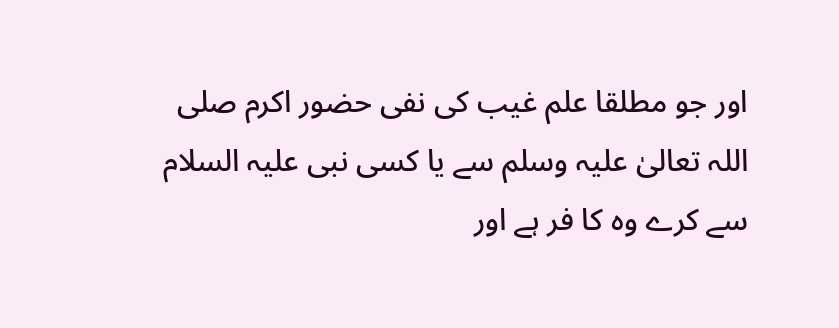اور جو مطلقا علم غیب کی نفی حضور اکرم صلی اللہ تعالیٰ علیہ وسلم سے یا کسی نبی علیہ السلام سے کرے وہ کا فر ہے اور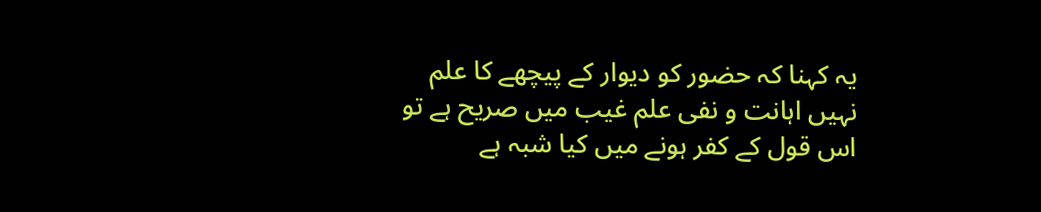یہ کہنا کہ حضور کو دیوار کے پیچھے کا علم نہیں اہانت و نفی علم غیب میں صریح ہے تو اس قول کے کفر ہونے میں کیا شبہ ہے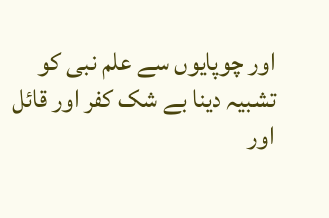اور چوپایوں سے علم نبی کو تشبیہ دینا بے شک کفر اور قائل اور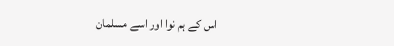اس کے ہم نوا اور اسے مسلمان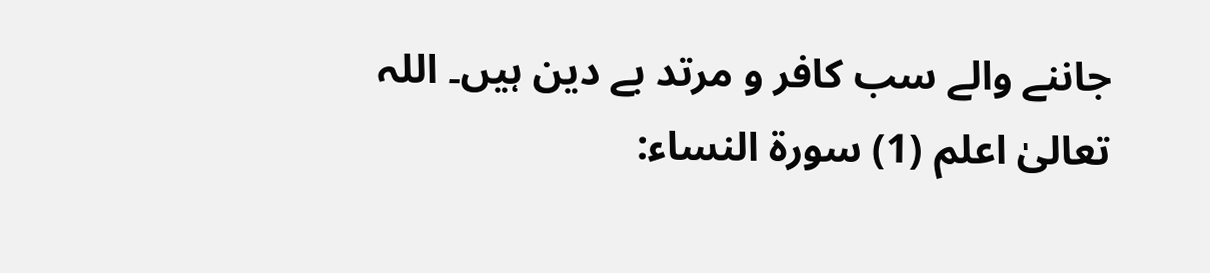جاننے والے سب کافر و مرتد بے دین ہیں۔ اللہ تعالیٰ اعلم (1) سورة النساء: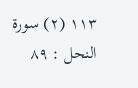١١٣ (٢) سورة النحل : ٨٩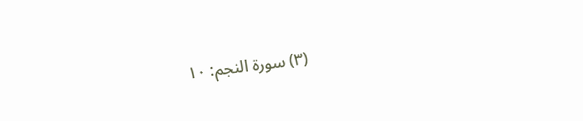(۳) سورة النجم: ١٠